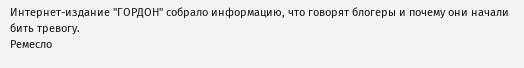Интернет-издание "ГОРДОН" собрало информацию, что говорят блогеры и почему они начали бить тревогу.
Ремесло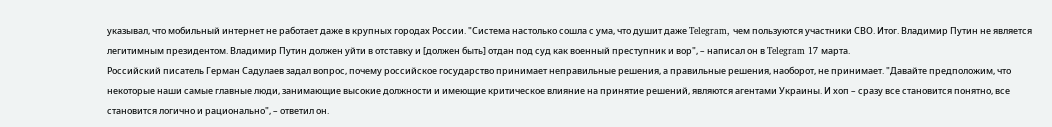указывал, что мобильный интернет не работает даже в крупных городах России. "Система настолько сошла с ума, что душит даже Telegram, чем пользуются участники СВО. Итог. Владимир Путин не является легитимным президентом. Владимир Путин должен уйти в отставку и [должен быть] отдан под суд как военный преступник и вор", – написал он в Telegram 17 марта.
Российский писатель Герман Садулаев задал вопрос, почему российское государство принимает неправильные решения, а правильные решения, наоборот, не принимает. "Давайте предположим, что некоторые наши самые главные люди, занимающие высокие должности и имеющие критическое влияние на принятие решений, являются агентами Украины. И хоп – сразу все становится понятно, все становится логично и рационально", – ответил он.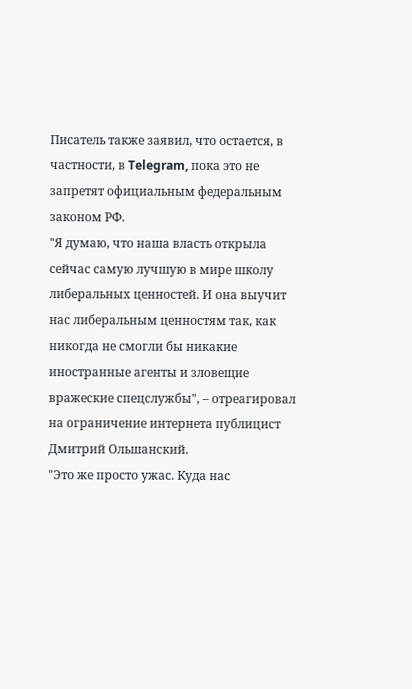Писатель также заявил, что остается, в частности, в Telegram, пока это не запретят официальным федеральным законом РФ.
"Я думаю, что наша власть открыла сейчас самую лучшую в мире школу либеральных ценностей. И она выучит нас либеральным ценностям так, как никогда не смогли бы никакие иностранные агенты и зловещие вражеские спецслужбы", – отреагировал на ограничение интернета публицист Дмитрий Ольшанский.
"Это же просто ужас. Куда нас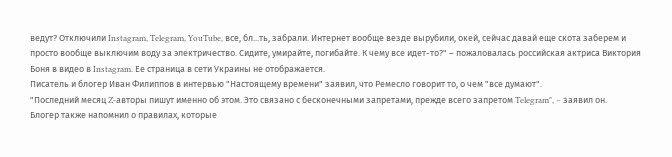ведут? Отключили Instagram, Telegram, YouTube, все, бл...ть, забрали. Интернет вообще везде вырубили, окей, сейчас давай еще скота заберем и просто вообще выключим воду за электричество. Сидите, умирайте, погибайте. К чему все идет-то?" – пожаловалась российская актриса Виктория Боня в видео в Instagram. Ее страница в сети Украины не отображается.
Писатель и блогер Иван Филиппов в интервью "Настоящему времени" заявил, что Ремесло говорит то, о чем "все думают".
"Последний месяц Z-авторы пишут именно об этом. Это связано с бесконечными запретами, прежде всего запретом Telegram", – заявил он.
Блогер также напомнил о правилах, которые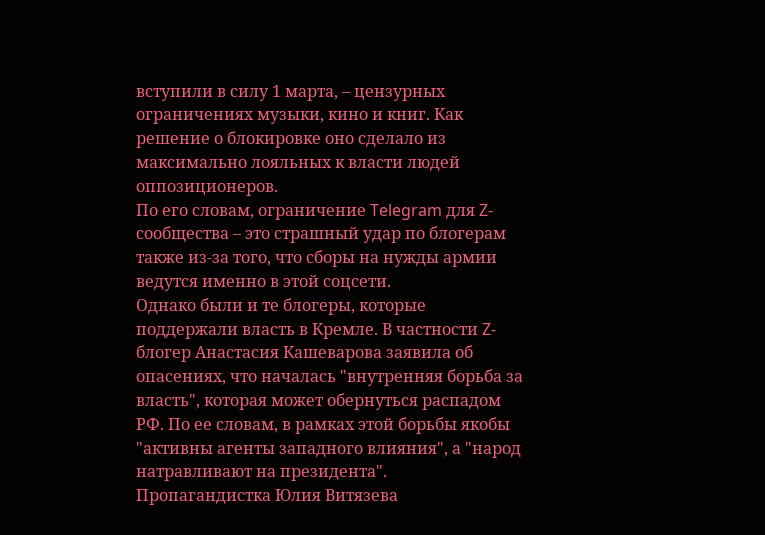вступили в силу 1 марта, – цензурных ограничениях музыки, кино и книг. Как решение о блокировке оно сделало из максимально лояльных к власти людей оппозиционеров.
По его словам, ограничение Telegram для Z-сообщества – это страшный удар по блогерам также из-за того, что сборы на нужды армии ведутся именно в этой соцсети.
Однако были и те блогеры, которые поддержали власть в Кремле. В частности Z-блогер Анастасия Кашеварова заявила об опасениях, что началась "внутренняя борьба за власть", которая может обернуться распадом РФ. По ее словам, в рамках этой борьбы якобы "активны агенты западного влияния", а "народ натравливают на президента".
Пропагандистка Юлия Витязева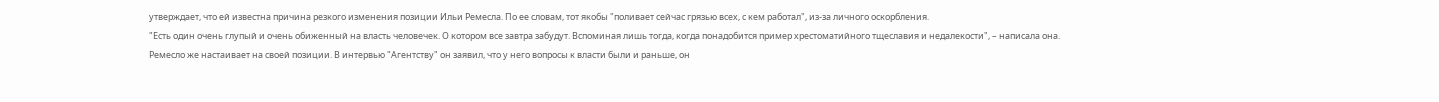утверждает, что ей известна причина резкого изменения позиции Ильи Ремесла. По ее словам, тот якобы "поливает сейчас грязью всех, с кем работал", из-за личного оскорбления.
"Есть один очень глупый и очень обиженный на власть человечек. О котором все завтра забудут. Вспоминая лишь тогда, когда понадобится пример хрестоматийного тщеславия и недалекости", – написала она.
Ремесло же настаивает на своей позиции. В интервью "Агентству" он заявил, что у него вопросы к власти были и раньше, он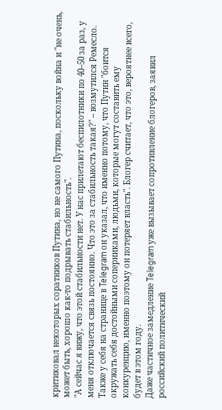критиковал некоторых соратников Путина, но не самого Путина, поскольку война и "не очень, может быть, хорошо как-то подрывать стабильность".
"А сейчас я вижу, что этой стабильности нет. У нас прилетают беспилотники по 40–50 за раз, у меня отключается связь постоянно. Что это за стабильность такая?" – возмутился Ремесло.
Также у себя на странице в Telegram он указал, что именно потому, что Путин "боится окружать себя достойными соперниками, людьми, которые могут составить ему конкуренцию, именно поэтому он потеряет власть". Блогер считает, что это, вероятнее всего, будет в этом году.
Даже частичное замедление Telegram уже вызывает сопротивление блогеров, заявил российский политический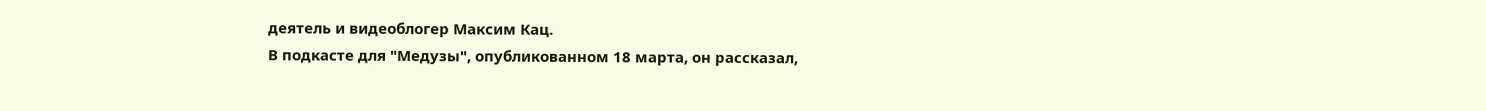деятель и видеоблогер Максим Кац.
В подкасте для "Медузы", опубликованном 18 марта, он рассказал,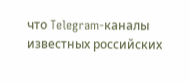что Telegram-каналы известных российских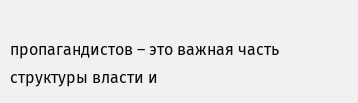пропагандистов – это важная часть структуры власти и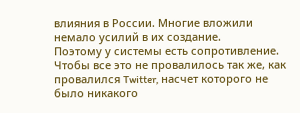влияния в России. Многие вложили немало усилий в их создание.
Поэтому у системы есть сопротивление. Чтобы все это не провалилось так же, как провалился Twitter, насчет которого не было никакого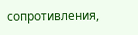сопротивления,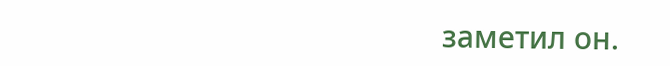заметил он.